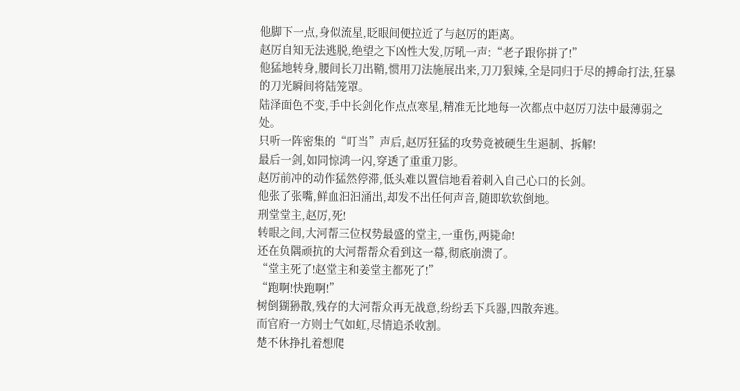他脚下一点,身似流星,眨眼间便拉近了与赵厉的距离。
赵厉自知无法逃脱,绝望之下凶性大发,厉吼一声:“老子跟你拼了!”
他猛地转身,腰间长刀出鞘,惯用刀法施展出来,刀刀狠辣,全是同归于尽的搏命打法,狂暴的刀光瞬间将陆笼罩。
陆泽面色不变,手中长剑化作点点寒星,精准无比地每一次都点中赵厉刀法中最薄弱之处。
只听一阵密集的“叮当”声后,赵厉狂猛的攻势竟被硬生生遏制、拆解!
最后一剑,如同惊鸿一闪,穿透了重重刀影。
赵厉前冲的动作猛然停滞,低头难以置信地看着刺入自己心口的长剑。
他张了张嘴,鲜血汩汩涌出,却发不出任何声音,随即软软倒地。
刑堂堂主,赵厉,死!
转眼之间,大河帮三位权势最盛的堂主,一重伤,两毙命!
还在负隅顽抗的大河帮帮众看到这一幕,彻底崩溃了。
“堂主死了!赵堂主和姜堂主都死了!”
“跑啊!快跑啊!”
树倒猢狲散,残存的大河帮众再无战意,纷纷丢下兵器,四散奔逃。
而官府一方则士气如虹,尽情追杀收割。
楚不休挣扎着想爬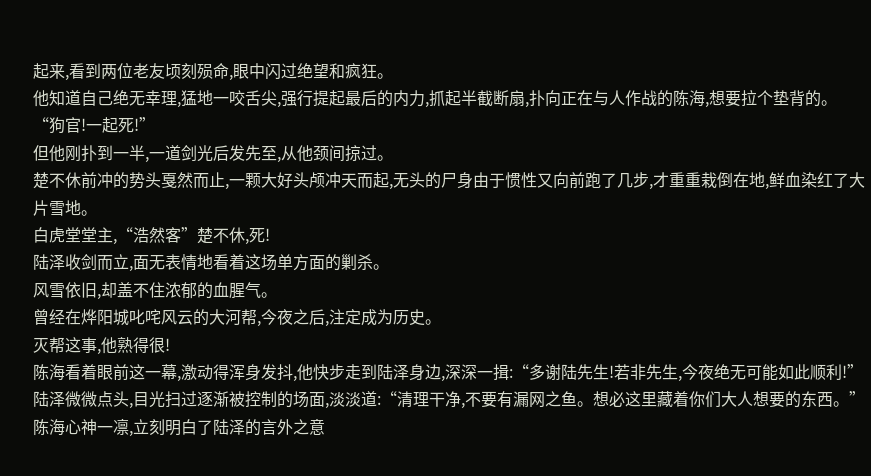起来,看到两位老友顷刻殒命,眼中闪过绝望和疯狂。
他知道自己绝无幸理,猛地一咬舌尖,强行提起最后的内力,抓起半截断扇,扑向正在与人作战的陈海,想要拉个垫背的。
“狗官!一起死!”
但他刚扑到一半,一道剑光后发先至,从他颈间掠过。
楚不休前冲的势头戛然而止,一颗大好头颅冲天而起,无头的尸身由于惯性又向前跑了几步,才重重栽倒在地,鲜血染红了大片雪地。
白虎堂堂主,“浩然客”楚不休,死!
陆泽收剑而立,面无表情地看着这场单方面的剿杀。
风雪依旧,却盖不住浓郁的血腥气。
曾经在烨阳城叱咤风云的大河帮,今夜之后,注定成为历史。
灭帮这事,他熟得很!
陈海看着眼前这一幕,激动得浑身发抖,他快步走到陆泽身边,深深一揖:“多谢陆先生!若非先生,今夜绝无可能如此顺利!”
陆泽微微点头,目光扫过逐渐被控制的场面,淡淡道:“清理干净,不要有漏网之鱼。想必这里藏着你们大人想要的东西。”
陈海心神一凛,立刻明白了陆泽的言外之意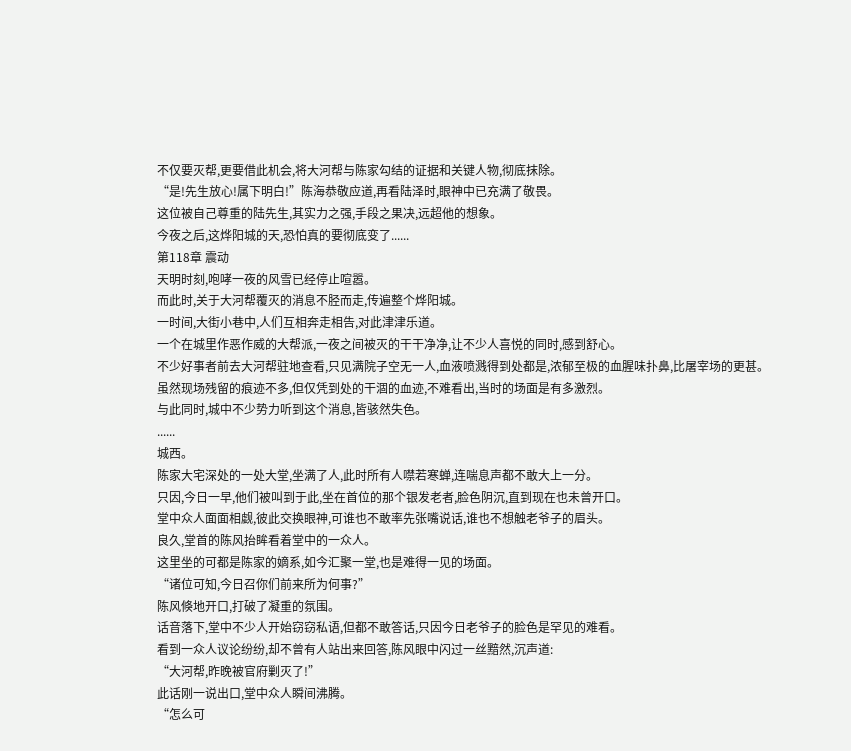不仅要灭帮,更要借此机会,将大河帮与陈家勾结的证据和关键人物,彻底抹除。
“是!先生放心!属下明白!”陈海恭敬应道,再看陆泽时,眼神中已充满了敬畏。
这位被自己尊重的陆先生,其实力之强,手段之果决,远超他的想象。
今夜之后,这烨阳城的天,恐怕真的要彻底变了......
第118章 震动
天明时刻,咆哮一夜的风雪已经停止喧嚣。
而此时,关于大河帮覆灭的消息不胫而走,传遍整个烨阳城。
一时间,大街小巷中,人们互相奔走相告,对此津津乐道。
一个在城里作恶作威的大帮派,一夜之间被灭的干干净净,让不少人喜悦的同时,感到舒心。
不少好事者前去大河帮驻地查看,只见满院子空无一人,血液喷溅得到处都是,浓郁至极的血腥味扑鼻,比屠宰场的更甚。
虽然现场残留的痕迹不多,但仅凭到处的干涸的血迹,不难看出,当时的场面是有多激烈。
与此同时,城中不少势力听到这个消息,皆骇然失色。
......
城西。
陈家大宅深处的一处大堂,坐满了人,此时所有人噤若寒蝉,连喘息声都不敢大上一分。
只因,今日一早,他们被叫到于此,坐在首位的那个银发老者,脸色阴沉,直到现在也未曾开口。
堂中众人面面相觑,彼此交换眼神,可谁也不敢率先张嘴说话,谁也不想触老爷子的眉头。
良久,堂首的陈风抬眸看着堂中的一众人。
这里坐的可都是陈家的嫡系,如今汇聚一堂,也是难得一见的场面。
“诸位可知,今日召你们前来所为何事?”
陈风倏地开口,打破了凝重的氛围。
话音落下,堂中不少人开始窃窃私语,但都不敢答话,只因今日老爷子的脸色是罕见的难看。
看到一众人议论纷纷,却不曾有人站出来回答,陈风眼中闪过一丝黯然,沉声道:
“大河帮,昨晚被官府剿灭了!”
此话刚一说出口,堂中众人瞬间沸腾。
“怎么可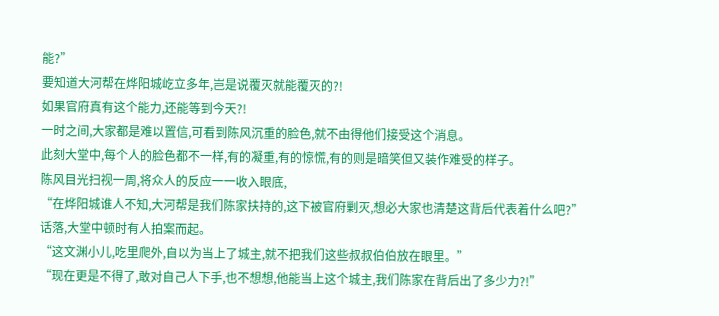能?”
要知道大河帮在烨阳城屹立多年,岂是说覆灭就能覆灭的?!
如果官府真有这个能力,还能等到今天?!
一时之间,大家都是难以置信,可看到陈风沉重的脸色,就不由得他们接受这个消息。
此刻大堂中,每个人的脸色都不一样,有的凝重,有的惊慌,有的则是暗笑但又装作难受的样子。
陈风目光扫视一周,将众人的反应一一收入眼底,
“在烨阳城谁人不知,大河帮是我们陈家扶持的,这下被官府剿灭,想必大家也清楚这背后代表着什么吧?”
话落,大堂中顿时有人拍案而起。
“这文渊小儿,吃里爬外,自以为当上了城主,就不把我们这些叔叔伯伯放在眼里。”
“现在更是不得了,敢对自己人下手,也不想想,他能当上这个城主,我们陈家在背后出了多少力?!”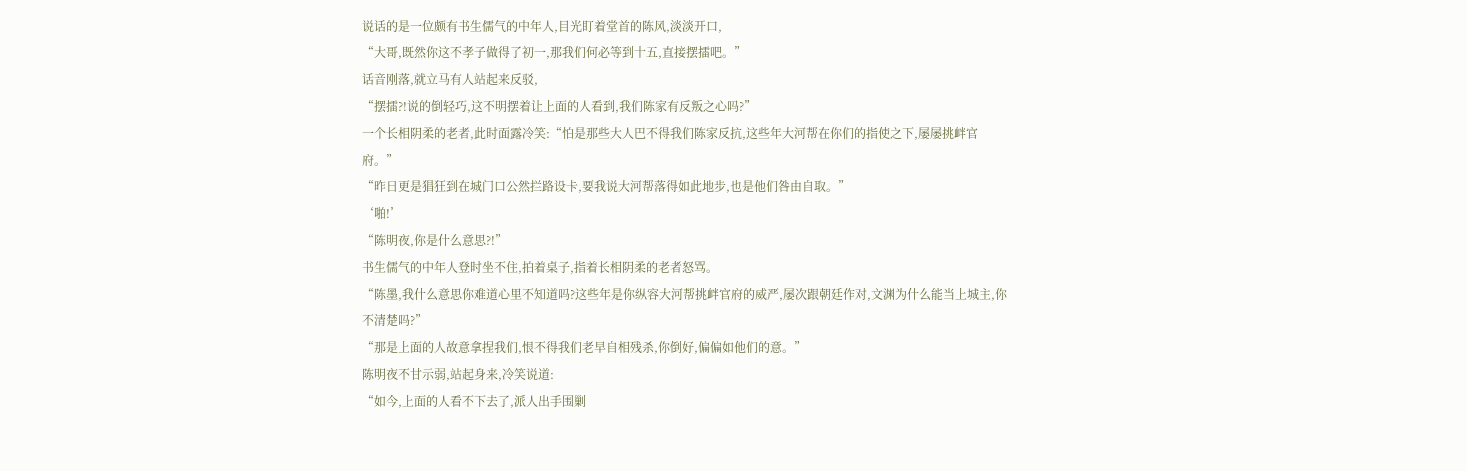说话的是一位颇有书生儒气的中年人,目光盯着堂首的陈风,淡淡开口,
“大哥,既然你这不孝子做得了初一,那我们何必等到十五,直接摆擂吧。”
话音刚落,就立马有人站起来反驳,
“摆擂?!说的倒轻巧,这不明摆着让上面的人看到,我们陈家有反叛之心吗?”
一个长相阴柔的老者,此时面露冷笑:“怕是那些大人巴不得我们陈家反抗,这些年大河帮在你们的指使之下,屡屡挑衅官府。”
“昨日更是猖狂到在城门口公然拦路设卡,要我说大河帮落得如此地步,也是他们咎由自取。”
‘啪!’
“陈明夜,你是什么意思?!”
书生儒气的中年人登时坐不住,拍着桌子,指着长相阴柔的老者怒骂。
“陈墨,我什么意思你难道心里不知道吗?这些年是你纵容大河帮挑衅官府的威严,屡次跟朝廷作对,文渊为什么能当上城主,你不清楚吗?”
“那是上面的人故意拿捏我们,恨不得我们老早自相残杀,你倒好,偏偏如他们的意。”
陈明夜不甘示弱,站起身来,冷笑说道:
“如今,上面的人看不下去了,派人出手围剿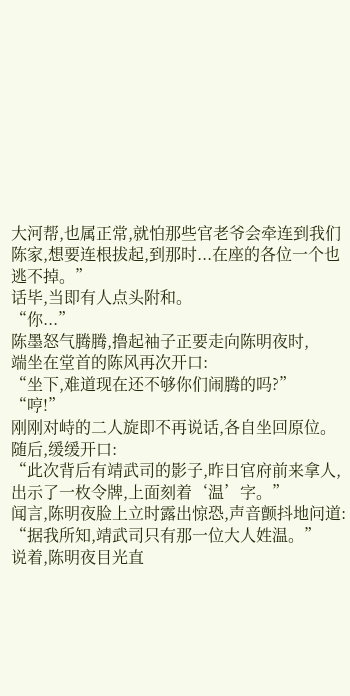大河帮,也属正常,就怕那些官老爷会牵连到我们陈家,想要连根拔起,到那时...在座的各位一个也逃不掉。”
话毕,当即有人点头附和。
“你...”
陈墨怒气腾腾,撸起袖子正要走向陈明夜时,
端坐在堂首的陈风再次开口:
“坐下,难道现在还不够你们闹腾的吗?”
“哼!”
刚刚对峙的二人旋即不再说话,各自坐回原位。
随后,缓缓开口:
“此次背后有靖武司的影子,昨日官府前来拿人,出示了一枚令牌,上面刻着‘温’字。”
闻言,陈明夜脸上立时露出惊恐,声音颤抖地问道:
“据我所知,靖武司只有那一位大人姓温。”
说着,陈明夜目光直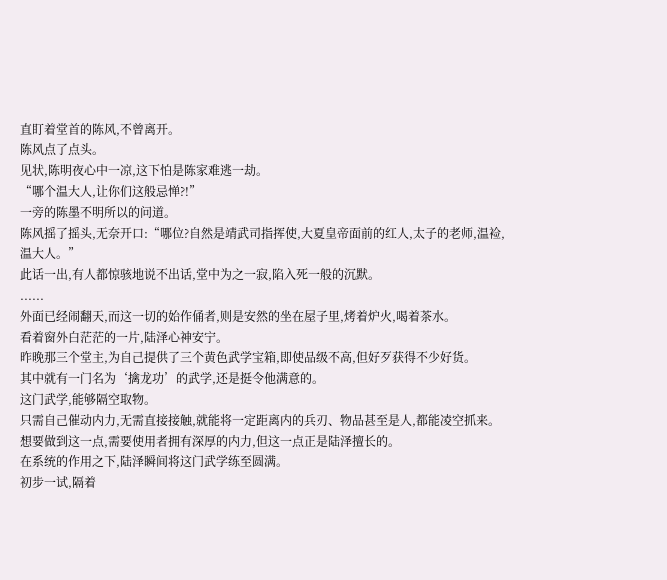直盯着堂首的陈风,不曾离开。
陈风点了点头。
见状,陈明夜心中一凉,这下怕是陈家难逃一劫。
“哪个温大人,让你们这般忌惮?!”
一旁的陈墨不明所以的问道。
陈风摇了摇头,无奈开口:“哪位?自然是靖武司指挥使,大夏皇帝面前的红人,太子的老师,温裣,温大人。”
此话一出,有人都惊骇地说不出话,堂中为之一寂,陷入死一般的沉默。
......
外面已经闹翻天,而这一切的始作俑者,则是安然的坐在屋子里,烤着炉火,喝着茶水。
看着窗外白茫茫的一片,陆泽心神安宁。
昨晚那三个堂主,为自己提供了三个黄色武学宝箱,即使品级不高,但好歹获得不少好货。
其中就有一门名为‘擒龙功’的武学,还是挺令他满意的。
这门武学,能够隔空取物。
只需自己催动内力,无需直接接触,就能将一定距离内的兵刃、物品甚至是人,都能凌空抓来。
想要做到这一点,需要使用者拥有深厚的内力,但这一点正是陆泽擅长的。
在系统的作用之下,陆泽瞬间将这门武学练至圆满。
初步一试,隔着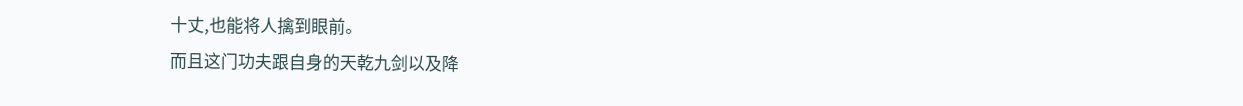十丈,也能将人擒到眼前。
而且这门功夫跟自身的天乾九剑以及降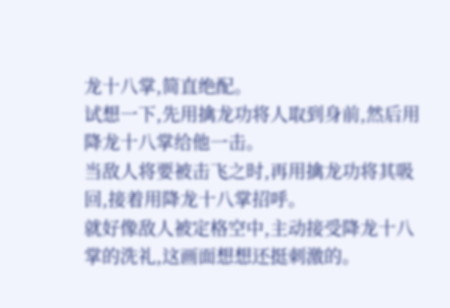龙十八掌,简直绝配。
试想一下,先用擒龙功将人取到身前,然后用降龙十八掌给他一击。
当敌人将要被击飞之时,再用擒龙功将其吸回,接着用降龙十八掌招呼。
就好像敌人被定格空中,主动接受降龙十八掌的洗礼,这画面想想还挺刺激的。